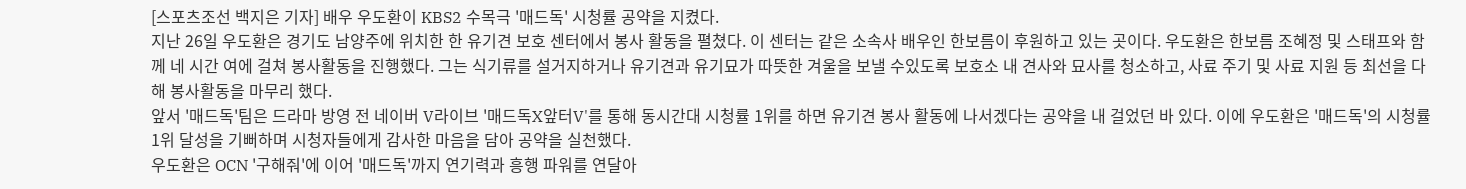[스포츠조선 백지은 기자] 배우 우도환이 KBS2 수목극 '매드독' 시청률 공약을 지켰다.
지난 26일 우도환은 경기도 남양주에 위치한 한 유기견 보호 센터에서 봉사 활동을 펼쳤다. 이 센터는 같은 소속사 배우인 한보름이 후원하고 있는 곳이다. 우도환은 한보름 조혜정 및 스태프와 함께 네 시간 여에 걸쳐 봉사활동을 진행했다. 그는 식기류를 설거지하거나 유기견과 유기묘가 따뜻한 겨울을 보낼 수있도록 보호소 내 견사와 묘사를 청소하고, 사료 주기 및 사료 지원 등 최선을 다해 봉사활동을 마무리 했다.
앞서 '매드독'팀은 드라마 방영 전 네이버 V라이브 '매드독X앞터V'를 통해 동시간대 시청률 1위를 하면 유기견 봉사 활동에 나서겠다는 공약을 내 걸었던 바 있다. 이에 우도환은 '매드독'의 시청률 1위 달성을 기뻐하며 시청자들에게 감사한 마음을 담아 공약을 실천했다.
우도환은 OCN '구해줘'에 이어 '매드독'까지 연기력과 흥행 파워를 연달아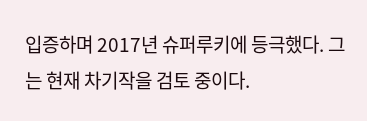입증하며 2017년 슈퍼루키에 등극했다. 그는 현재 차기작을 검토 중이다.